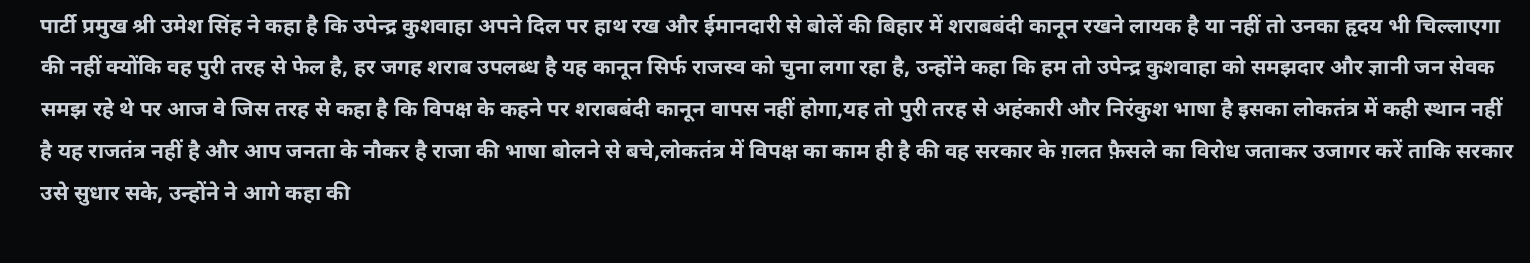पार्टी प्रमुख श्री उमेश सिंह ने कहा है कि उपेन्द्र कुशवाहा अपने दिल पर हाथ रख और ईमानदारी से बोलें की बिहार में शराबबंदी कानून रखने लायक है या नहीं तो उनका हृदय भी चिल्लाएगा की नहीं क्योंकि वह पुरी तरह से फेल है, हर जगह शराब उपलब्ध है यह कानून सिर्फ राजस्व को चुना लगा रहा है, उन्होंने कहा कि हम तो उपेन्द्र कुशवाहा को समझदार और ज्ञानी जन सेवक समझ रहे थे पर आज वे जिस तरह से कहा है कि विपक्ष के कहने पर शराबबंदी कानून वापस नहीं होगा,यह तो पुरी तरह से अहंकारी और निरंकुश भाषा है इसका लोकतंत्र में कही स्थान नहीं है यह राजतंत्र नहीं है और आप जनता के नौकर है राजा की भाषा बोलने से बचे,लोकतंत्र में विपक्ष का काम ही है की वह सरकार के ग़लत फ़ैसले का विरोध जताकर उजागर करें ताकि सरकार उसे सुधार सके, उन्होंने ने आगे कहा की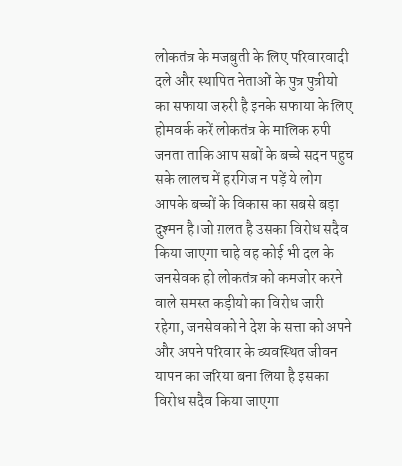लोकतंत्र के मजबुती के लिए परिवारवादी दले और स्थापित नेताओं के पुत्र पुत्रीयो का सफाया जरुरी है इनके सफाया के लिए होमवर्क करें लोकतंत्र के मालिक रुपी जनता ताकि आप सबों के बच्चे सदन पहुच सके लालच में हरगिज न पड़ें ये लोग आपके बच्चों के विकास का सबसे बड़ा दुश्मन है।जो ग़लत है उसका विरोध सदैव किया जाएगा चाहे वह कोई भी दल के जनसेवक हो लोकतंत्र को कमजोर करने वाले समस्त कड़ीयो का विरोध जारी रहेगा, जनसेवको ने देश के सत्ता को अपने और अपने परिवार के व्यवस्थित जीवन यापन का जरिया बना लिया है इसका विरोध सदैव किया जाएगा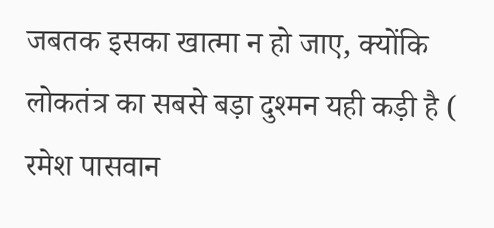जबतक इसका खात्मा न हो जाए, क्योंकि लोकतंत्र का सबसे बड़ा दुश्मन यही कड़ी है ( रमेश पासवान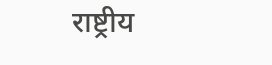राष्ट्रीय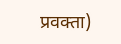प्रवक्ता)